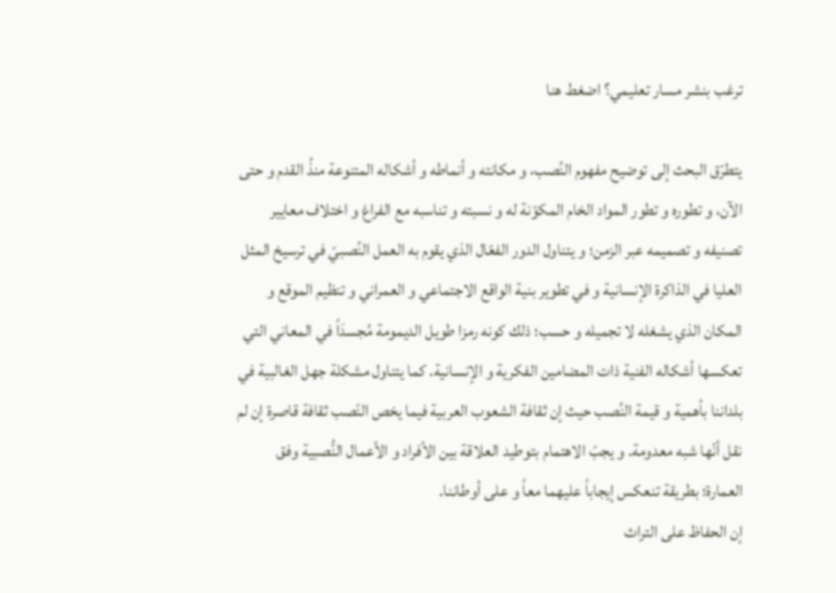ترغب بنشر مسار تعليمي؟ اضغط هنا

يتطرّق البحث إلى توضيح مفهوم النُصب، و مكانته و أنماطه و أشكاله المتنوعة منذُ القدم و حتى الآن، و تطوره و تطور المواد الخام المكوّنة له و نسبته و تناسبه مع الفراغ و اختلاف معايير تصنيفه و تصميمه عبر الزمن؛ و يتناول الدور الفعّال الذي يقوم به العمل النُصبيّ في ترسيخ المثل العليا في الذاكرة الإنسانية و في تطوير بنية الواقع الاجتماعي و العمراني و تنظيم الموقع و المكان الذي يشغله لا تجميله و حسب؛ ذلك كونه رمزا طويل الديمومة مُجسدَاً في المعاني التي تعكسها أشكاله الفنية ذات المضامين الفكرية و الإنسانية. كما يتناول مشكلة جهل الغالبية في بلداننا بأهمية و قيمة النُصب حيث إن ثقافة الشعوب العربية فيما يخص النّصب ثقافة قاصرة إن لم نقل أنّها شبه معدومة. و يجبّ الاهتمام بتوطيد العلاقة بين الأفراد و الأعمال النُّصبية وفق العمارة؛ بطريقة تنعكس إيجاباً عليهما معاً و على أوطاننا.
إن الحفاظ على التراث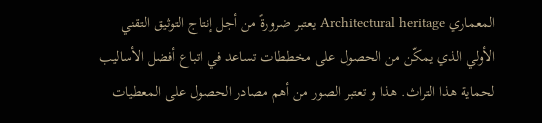المعماري Architectural heritage يعتبر ضرورةً من أجل إنتاج التوثيق التقني الأولي الذي يمكّن من الحصول على مخططات تساعد في اتباع أفضل الأساليب لحماية هذا التراث. هذا و تعتبر الصور من أهم مصادر الحصول على المعطيات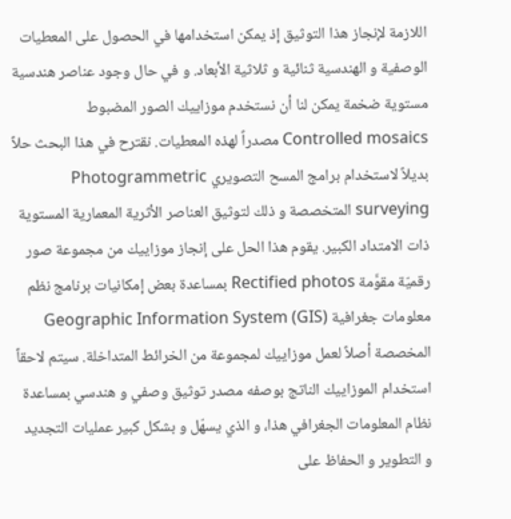اللازمة لإنجاز هذا التوثيق إذ يمكن استخدامها في الحصول على المعطيات الوصفية و الهندسية ثنائية و ثلاثية الأبعاد. و في حال وجود عناصر هندسية مستوية ضخمة يمكن لنا أن نستخدم موزاييك الصور المضبوط Controlled mosaics مصدراً لهذه المعطيات. نقترح في هذا البحث حلاً بديلاً لاستخدام برامج المسح التصويري Photogrammetric surveying المتخصصة و ذلك لتوثيق العناصر الأثرية المعمارية المستوية ذات الامتداد الكبير. يقوم هذا الحل على إنجاز موزاييك من مجموعة صور رقميّة مقوَّمة Rectified photos بمساعدة بعض إمكانيات برنامج نظم معلومات جغرافية Geographic Information System (GIS) المخصصة أصلاً لعمل موزاييك لمجموعة من الخرائط المتداخلة. سيتم لاحقاً استخدام الموزاييك الناتج بوصفه مصدر توثيق وصفي و هندسي بمساعدة نظام المعلومات الجغرافي هذا، و الذي يسهّل و بشكل كبير عمليات التجديد و التطوير و الحفاظ على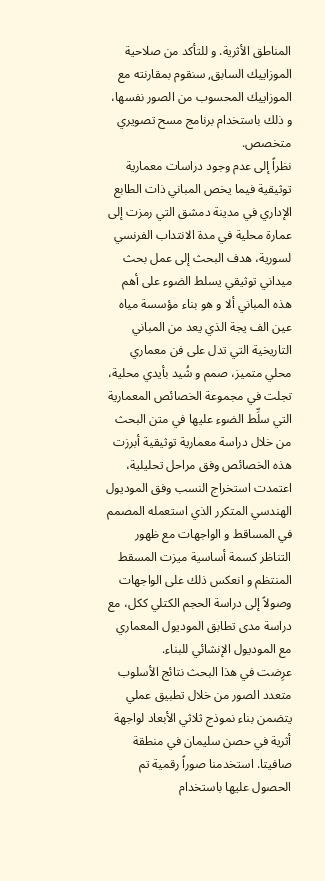المناطق الأثرية. و للتأكد من صلاحية الموزاييك السابق, سنقوم بمقارنته مع الموزاييك المحسوب من الصور نفسها، و ذلك باستخدام برنامج مسح تصويري متخصص.
نظراً إلى عدم وجود دراسات معمارية توثيقية فيما يخص المباني ذات الطابع الإداري في مدينة دمشق التي رمزت إلى عمارة محلية في مدة الانتداب الفرنسي لسورية، هدف البحث إلى عمل بحث ميداني توثيقي يسلط الضوء على أهم هذه المباني ألا و هو بناء مؤسسة مياه عين الف يجة الذي يعد من المباني التاريخية التي تدل على فن معماري محلي متميز، صمم و شُيد بأيدي محلية، تجلت في مجموعة الخصائص المعمارية التي سلِّط الضوء عليها في متن البحث من خلال دراسة معمارية توثيقية أبرزت هذه الخصائص وفق مراحل تحليلية، اعتمدت استخراج النسب وفق الموديول الهندسي المتكرر الذي استعمله المصمم في المساقط و الواجهات مع ظهور التناظر كسمة أساسية ميزت المسقط المنتظم و انعكس ذلك على الواجهات وصولاً إلى دراسة الحجم الكتلي ككل، مع دراسة مدى تطابق الموديول المعماري مع الموديول الإنشائي للبناء.
عرِضت في هذا البحث نتائج الأسلوب متعدد الصور من خلال تطبيق عملي يتضمن بناء نموذج ثلاثي الأبعاد لواجهة أثرية في حصن سليمان في منطقة صافيتا. استخدمنا صوراً رقمية تم الحصول عليها باستخدام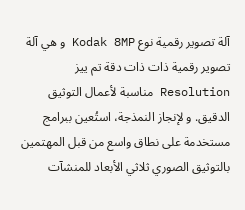آلة تصوير رقمية نوع Kodak 8MP و هي آلة تصوير رقمية ذات ذات دقة تم ييز Resolution مناسبة لأعمال التوثيق الدقيق. و لإنجاز النمذجة، استُعين ببرامج مستخدمة على نطاق واسع من قبل المهتمين بالتوثيق الصوري ثلاثي الأبعاد للمنشآت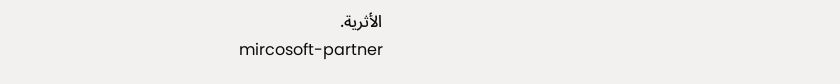الأثرية.
mircosoft-partner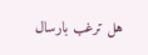هل ترغب بارسال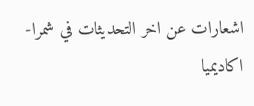اشعارات عن اخر التحديثات في شمرا-اكاديميا